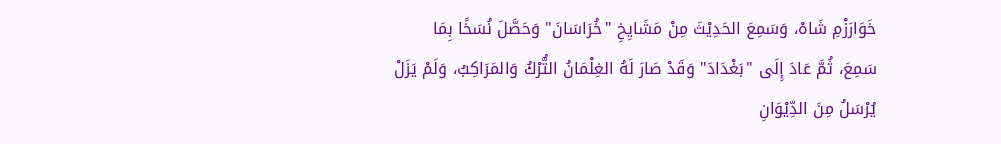خَوَارَزْمِ شَاهْ، وَسَمِعَ الحَدِيْثَ مِنْ مَشَايِخِ "خُرَاسَانَ" وَحَصَّلَ نُسَخًا بِمَا سَمِعَ، ثُمَّ عَادَ إِلَى "بَغْدَادَ" وَقَدْ صَارَ لَهُ الغِلْمَانُ التُّرْكُ وَالمَرَاكِبُ، وَلَمْ يَزَلْ يُرْسَلُ مِنَ الدِّيْوَانِ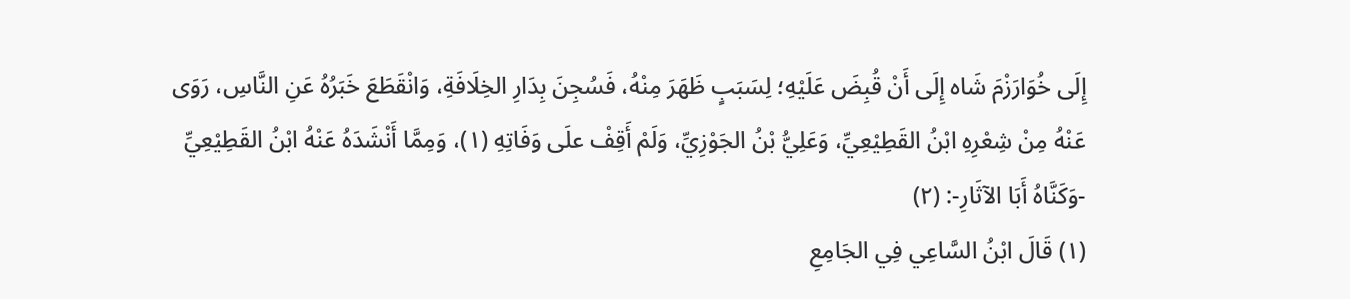إِلَى خُوَارَزْمَ شَاه إِلَى أَنْ قُبِضَ عَلَيْهِ؛ لِسَبَبٍ ظَهَرَ مِنْهُ، فَسُجِنَ بِدَارِ الخِلَافَةِ، وَانْقَطَعَ خَبَرُهُ عَنِ النَّاسِ، رَوَى عَنْهُ مِنْ شِعْرِهِ ابْنُ القَطِيْعِيِّ، وَعَلِيُّ بْنُ الجَوْزِيِّ، وَلَمْ أَقِفْ علَى وَفَاتِهِ (١)، وَمِمَّا أَنْشَدَهُ عَنْهُ ابْنُ القَطِيْعِيِّ -وَكَنَّاهُ أَبَا الآثَارِ-: (٢)
(١) قَالَ ابْنُ السَّاعِي فِي الجَامِعِ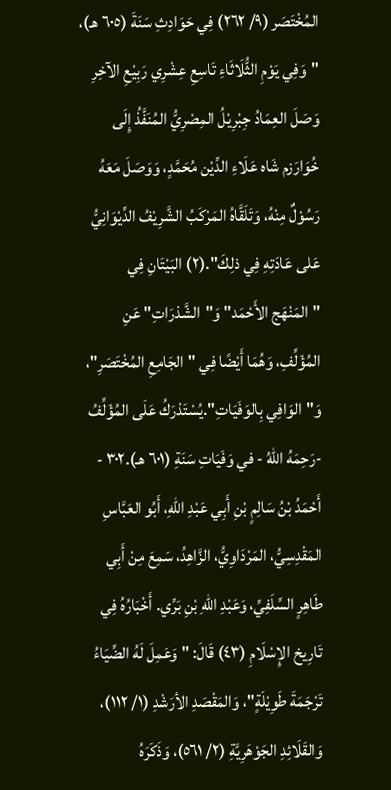المُخْتَصَر (٩/ ٢٦٢) فِي حَوَادِثِ سَنَةَ (٦٠٥ هـ)، "وَفِي يَوْمِ الثُّلَاثَاءِ تَاسِعِ عِشْرِي رَبِيْعِ الآخِرِ وَصَلَ العِمَادُ جِبْرِيْلُ المِصْرِيُّ المُنَفَّذُ إِلَى خُوَارَزم شَاه عَلَاءِ الدِّيْن مُحَمَّدٍ، وَوَصَلَ مَعَهُ رَسُوْلٌ مِنْهُ، وَتَلَقَّاهُ المَرْكَبُ الشَّرِيْفُ الدِّيْوَانِيُّ عَلى عَادَتِهِ فِي ذلِكَ".(٢) البَيْتَانِ فِي "المَنْهَج الأَحْمَد" وَ"الشَّذرَاتِ" عَنِ المُؤَلِّفِ، وَهُمَا أَيْضًا فِي "الجَامِعِ المُخْتَصَرِ"، وَ"الوَافِي بِالوَفَيَاتِ".يُسْتَدْرَكُ عَلَى المُؤَلِّفُ -رَحِمَهُ اللهُ - في وَفَيَاتِ سَنَةِ (٦٠١ هـ).٣٠٢ - أَحْمَدُ بْنُ سَالِمٍ بْنِ أَبِي عَبْدِ اللهِ، أَبُو العَبَّاسِ المَقْدِسِيُّ، المَرْدَاوِيُّ، الزَّاهِدُ، سَمِعَ مِنْ أَبِي طَاهِرٍ السِّلَفِيِّ، وَعَبْدِ اللهِ بْنِ بَرِّي. أَخْبَارُهُ فِي تَارِيخ الإِسْلَامِ (٤٣) قَالَ: "وَعَمِلَ لَهُ الضِّيَاءُ تَرْجَمَةَ طَوِيْلَةٍ"، وَالمَقْصَدِ الأرَشْدِ (١/ ١١٢)، وَالقَلَائِدِ الجَوْهَرِيَّةِ (٢/ ٥٦١)، وَذَكَرَهُ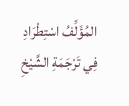المُؤَلِّفُ اسْتِطْرَادِ فِي تَرْجَمَةِ الشَّيْخِ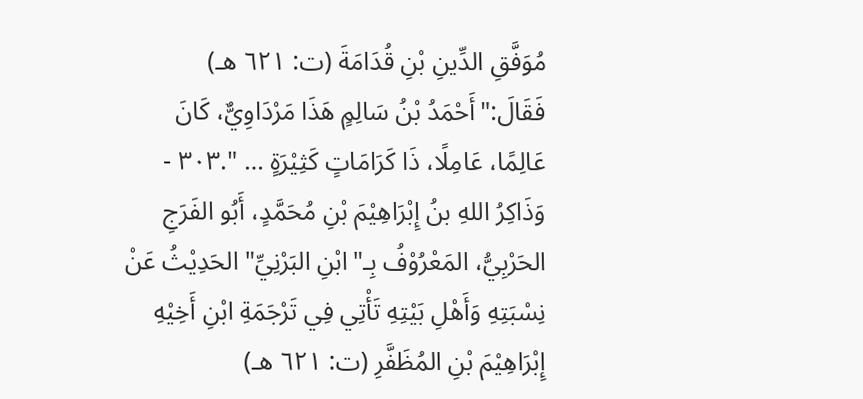مُوَفَّقِ الدِّينِ بْنِ قُدَامَةَ (ت: ٦٢١ هـ) فَقَالَ:"أَحْمَدُ بْنُ سَالِمٍ هَذَا مَرْدَاوِيٌّ، كَانَ عَالِمًا، عَامِلًا، ذَا كَرَامَاتٍ كَثِيْرَةٍ … ".٣٠٣ - وَذَاكِرُ اللهِ بنُ إِبْرَاهِيْمَ بْنِ مُحَمَّدٍ، أَبُو الفَرَجِ الحَرْبِيُّ، المَعْرُوْفُ بِـ"ابْنِ البَرْنِيِّ" الحَدِيْثُ عَنْ نِسْبَتِهِ وَأَهْلِ بَيْتِهِ تَأْتِي فِي تَرْجَمَةِ ابْنِ أَخِيْهِ إِبْرَاهِيْمَ بْنِ المُظَفَّرِ (ت: ٦٢١ هـ)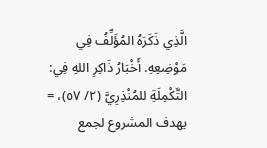الَّذِي ذَكَرَهُ المُؤَلِّفُ فِي مَوْضِعِهِ. أَخْبَارُ ذَاكِرِ اللهِ فِي: التَّكْمِلَةِ للمُنْذِرِيَّ (٢/ ٥٧)، =
يهدف المشروع لجمع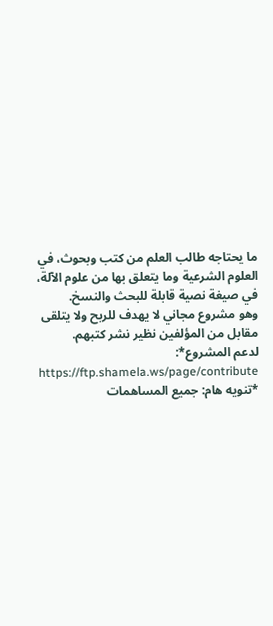ما يحتاجه طالب العلم من كتب وبحوث، في العلوم الشرعية وما يتعلق بها من علوم الآلة، في صيغة نصية قابلة للبحث والنسخ.
وهو مشروع مجاني لا يهدف للربح ولا يتلقى مقابل من المؤلفين نظير نشر كتبهم.
لدعم المشروع*: https://ftp.shamela.ws/page/contribute
*تنويه هام: جميع المساهمات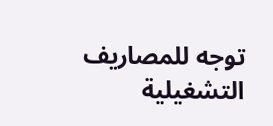توجه للمصاريف التشغيلية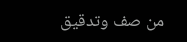من صف وتدقيق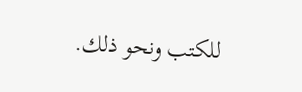للكتب ونحو ذلك.